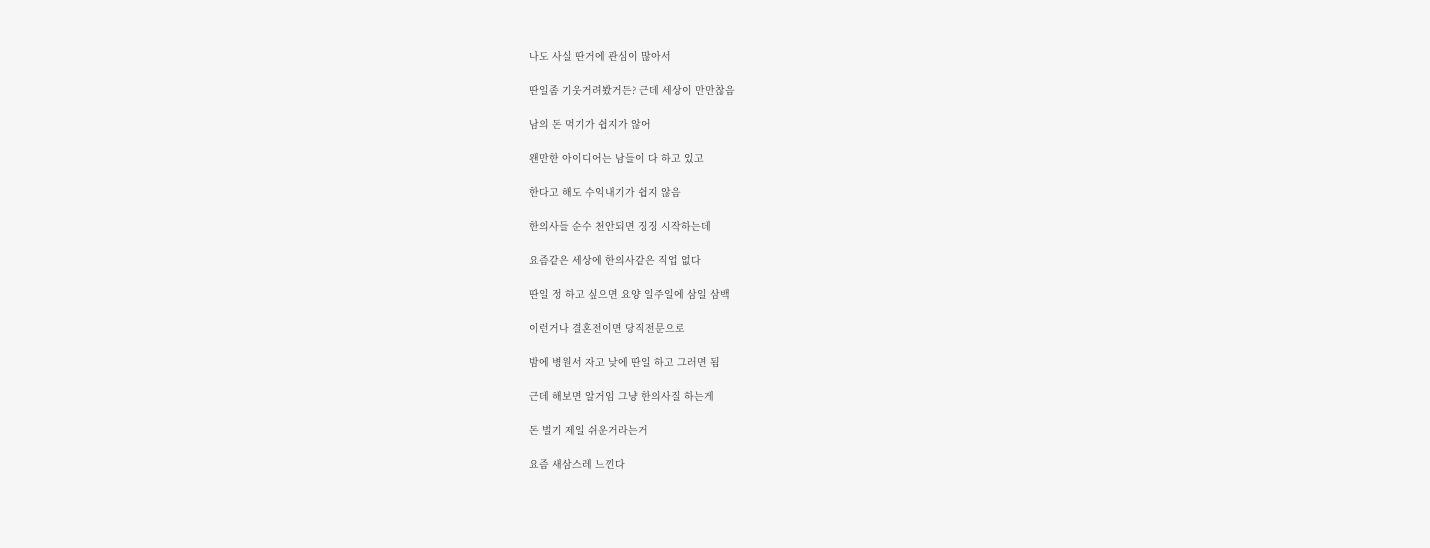나도 사실 딴거에 관심이 많아서

딴일좀 기웃거려봤거든? 근데 세상이 만만찮음

남의 돈 먹기가 쉽지가 않어

왠만한 아이디어는 남들이 다 하고 있고

한다고 해도 수익내기가 쉽지 않음

한의사들 순수 천안되면 징징 시작하는데

요즘같은 세상에 한의사같은 직업 없다

딴일 정 하고 싶으면 요양 일주일에 삼일 삼백

이런거나 결혼전이면 당직전문으로

밤에 병원서 자고 낮에 딴일 하고 그러면 됨

근데 해보면 알거임 그냥 한의사질 하는게

돈 벌기 제일 쉬운거라는거

요즘 새삼스레 느낀다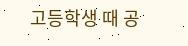고등학생 때 공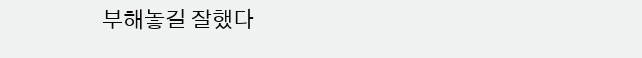부해놓길 잘했다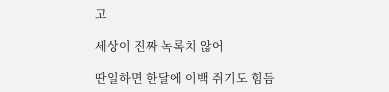고

세상이 진짜 녹록치 않어

딴일하면 한달에 이백 쥐기도 힘듬